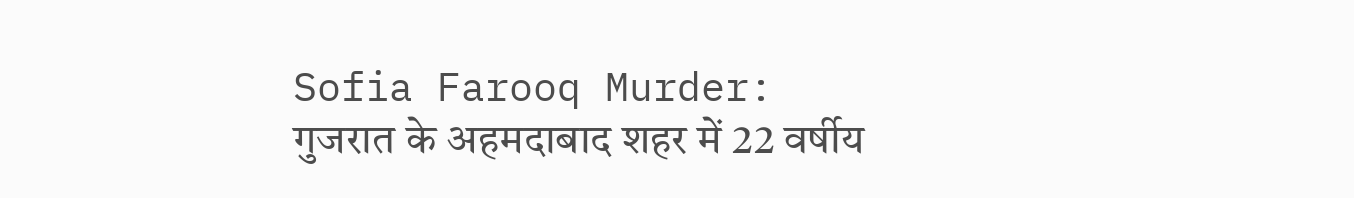Sofia Farooq Murder: गुजरात के अहमदाबाद शहर में 22 वर्षीय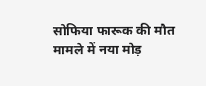सोफिया फारूक की मौत मामले में नया मोड़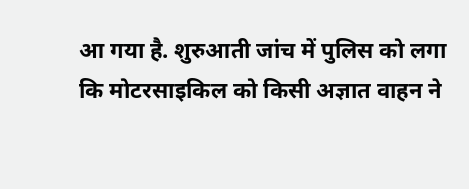आ गया है. शुरुआती जांच में पुलिस को लगा कि मोटरसाइकिल को किसी अज्ञात वाहन ने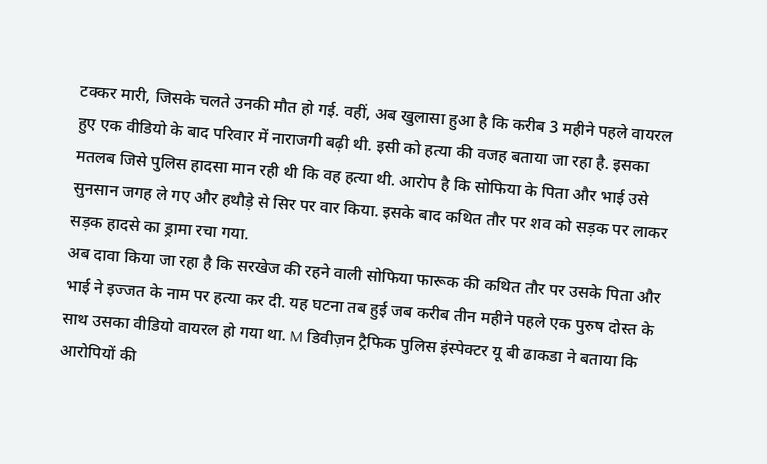टक्कर मारी, जिसके चलते उनकी मौत हो गई. वहीं, अब खुलासा हुआ है कि करीब 3 महीने पहले वायरल हुए एक वीडियो के बाद परिवार में नाराजगी बढ़ी थी. इसी को हत्या की वजह बताया जा रहा है. इसका मतलब जिसे पुलिस हादसा मान रही थी कि वह हत्या थी. आरोप है कि सोफिया के पिता और भाई उसे सुनसान जगह ले गए और हथौड़े से सिर पर वार किया. इसके बाद कथित तौर पर शव को सड़क पर लाकर सड़क हादसे का ड्रामा रचा गया.
अब दावा किया जा रहा है कि सरखेज की रहने वाली सोफिया फारूक की कथित तौर पर उसके पिता और भाई ने इज्जत के नाम पर हत्या कर दी. यह घटना तब हुई जब करीब तीन महीने पहले एक पुरुष दोस्त के साथ उसका वीडियो वायरल हो गया था. M डिवीज़न ट्रैफिक पुलिस इंस्पेक्टर यू बी ढाकडा ने बताया कि आरोपियों की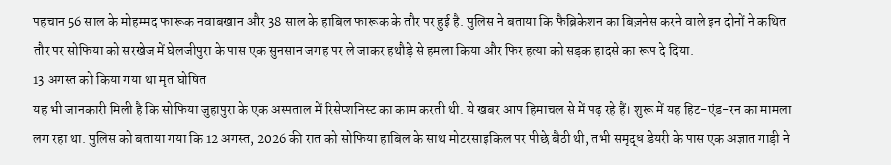पहचान 56 साल के मोहम्मद फारूक नवाबखान और 38 साल के हाबिल फारूक के तौर पर हुई है. पुलिस ने बताया कि फैब्रिकेशन का बिज़नेस करने वाले इन दोनों ने कथित तौर पर सोफिया को सरखेज में घेलजीपुरा के पास एक सुनसान जगह पर ले जाकर हथौड़े से हमला किया और फिर हत्या को सड़क हादसे का रूप दे दिया.
13 अगस्त को किया गया था मृत घोषित
यह भी जानकारी मिली है कि सोफिया जुहापुरा के एक अस्पताल में रिसेप्शनिस्ट का काम करती थी. ये खबर आप हिमाचल से में पढ़ रहे हैं। शुरू में यह हिट-एंड-रन का मामला लग रहा था. पुलिस को बताया गया कि 12 अगस्त, 2026 की रात को सोफिया हाबिल के साथ मोटरसाइकिल पर पीछे बैठी थी, तभी समृद्ध डेयरी के पास एक अज्ञात गाड़ी ने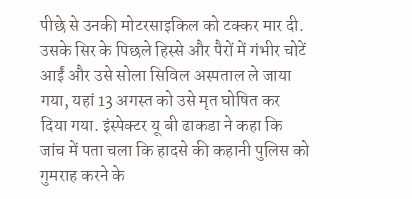पीछे से उनकी मोटरसाइकिल को टक्कर मार दी. उसके सिर के पिछले हिस्से और पैरों में गंभीर चोटें आईं और उसे सोला सिविल अस्पताल ले जाया गया, यहां 13 अगस्त को उसे मृत घोषित कर दिया गया. इंस्पेक्टर यू बी ढाकडा ने कहा कि जांच में पता चला कि हादसे की कहानी पुलिस को गुमराह करने के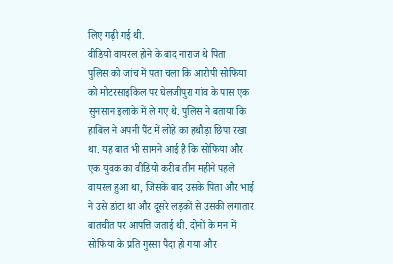लिए गढ़ी गई थी.
वीडियो वायरल होने के बाद नाराज थे पिता
पुलिस को जांच में पता चला कि आरोपी सोफिया को मोटरसाइकिल पर घेलजीपुरा गांव के पास एक सुनसान इलाके में ले गए थे. पुलिस ने बताया कि हाबिल ने अपनी पैंट में लोहे का हथौड़ा छिपा रखा था. यह बात भी सामने आई है कि सोफिया और एक युवक का वीडियो करीब तीन महीने पहले वायरल हुआ था, जिसके बाद उसके पिता और भाई ने उसे डांटा था और दूसरे लड़कों से उसकी लगातार बातचीत पर आपत्ति जताई थी. दोनों के मन में सोफिया के प्रति गुस्सा पैदा हो गया और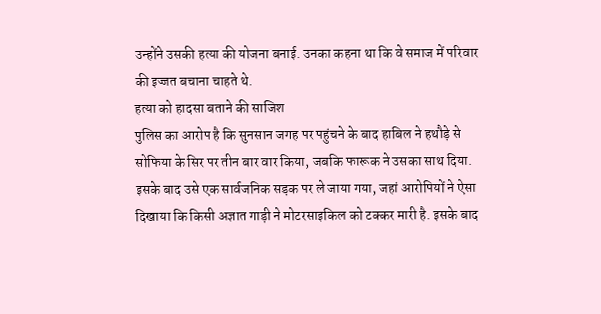उन्होंने उसकी हत्या की योजना बनाई. उनका कहना था कि वे समाज में परिवार की इज्जत बचाना चाहते थे.
हत्या को हादसा बताने की साजिश
पुलिस का आरोप है कि सुनसान जगह पर पहुंचने के बाद हाबिल ने हथौड़े से सोफिया के सिर पर तीन बार वार किया, जबकि फारूक ने उसका साथ दिया. इसके बाद उसे एक सार्वजनिक सड़क पर ले जाया गया, जहां आरोपियों ने ऐसा दिखाया कि किसी अज्ञात गाड़ी ने मोटरसाइकिल को टक्कर मारी है. इसके बाद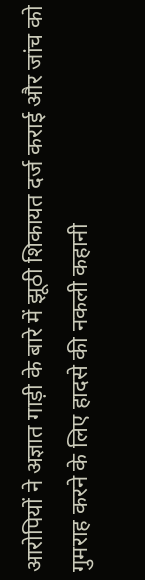आरोपियों ने अज्ञात गाड़ी के बारे में झूठी शिकायत दर्ज कराई और जांच को गुमराह करने के लिए हादसे की नकली कहानी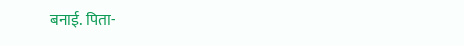बनाई. पिता-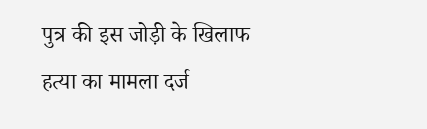पुत्र की इस जोड़ी के खिलाफ हत्या का मामला दर्ज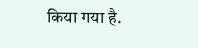किया गया है.